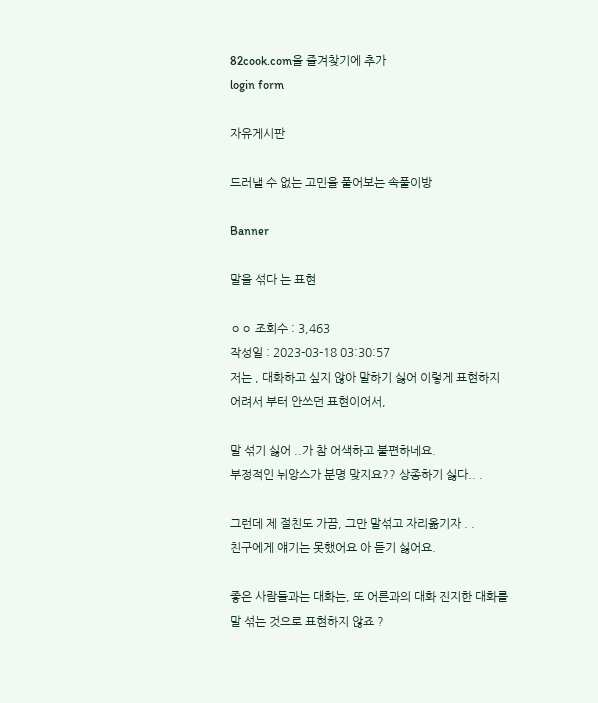82cook.com을 즐겨찾기에 추가
login form

자유게시판

드러낼 수 없는 고민을 풀어보는 속풀이방

Banner

말을 섞다 는 표현

ㅇㅇ 조회수 : 3,463
작성일 : 2023-03-18 03:30:57
저는 , 대화하고 싶지 않아 말하기 싫어 이렇게 표현하지
어려서 부터 안쓰던 표현이어서,

말 섞기 싫어 ..가 참 어색하고 불편하네요.
부정적인 뉘앙스가 분명 맞지요?? 상종하기 싫다.. .

그런데 제 절친도 가끔, 그만 말섞고 자리옮기자 . .
친구에게 얘기는 못했어요 아 듣기 싫어요.

좋은 사람들과는 대화는, 또 어른과의 대화 진지한 대화를
말 섞는 것으로 표현하지 않죠 ?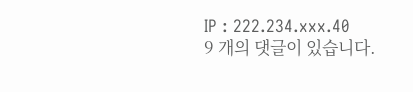IP : 222.234.xxx.40
9 개의 댓글이 있습니다.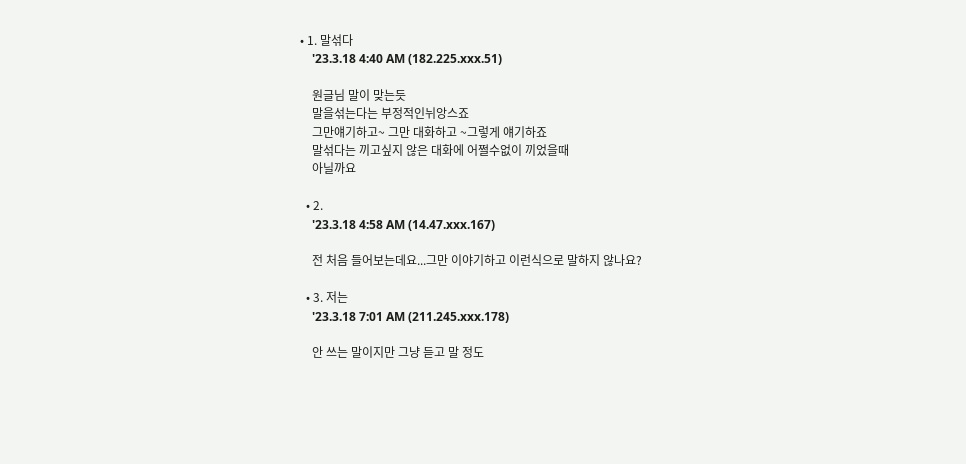• 1. 말섞다
    '23.3.18 4:40 AM (182.225.xxx.51)

    원글님 말이 맞는듯
    말을섞는다는 부정적인뉘앙스죠
    그만얘기하고~ 그만 대화하고 ~그렇게 얘기하죠
    말섞다는 끼고싶지 않은 대화에 어쩔수없이 끼었을때
    아닐까요

  • 2.
    '23.3.18 4:58 AM (14.47.xxx.167)

    전 처음 들어보는데요...그만 이야기하고 이런식으로 말하지 않나요?

  • 3. 저는
    '23.3.18 7:01 AM (211.245.xxx.178)

    안 쓰는 말이지만 그냥 듣고 말 정도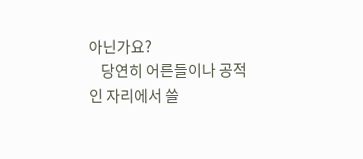아닌가요?
    당연히 어른들이나 공적인 자리에서 쓸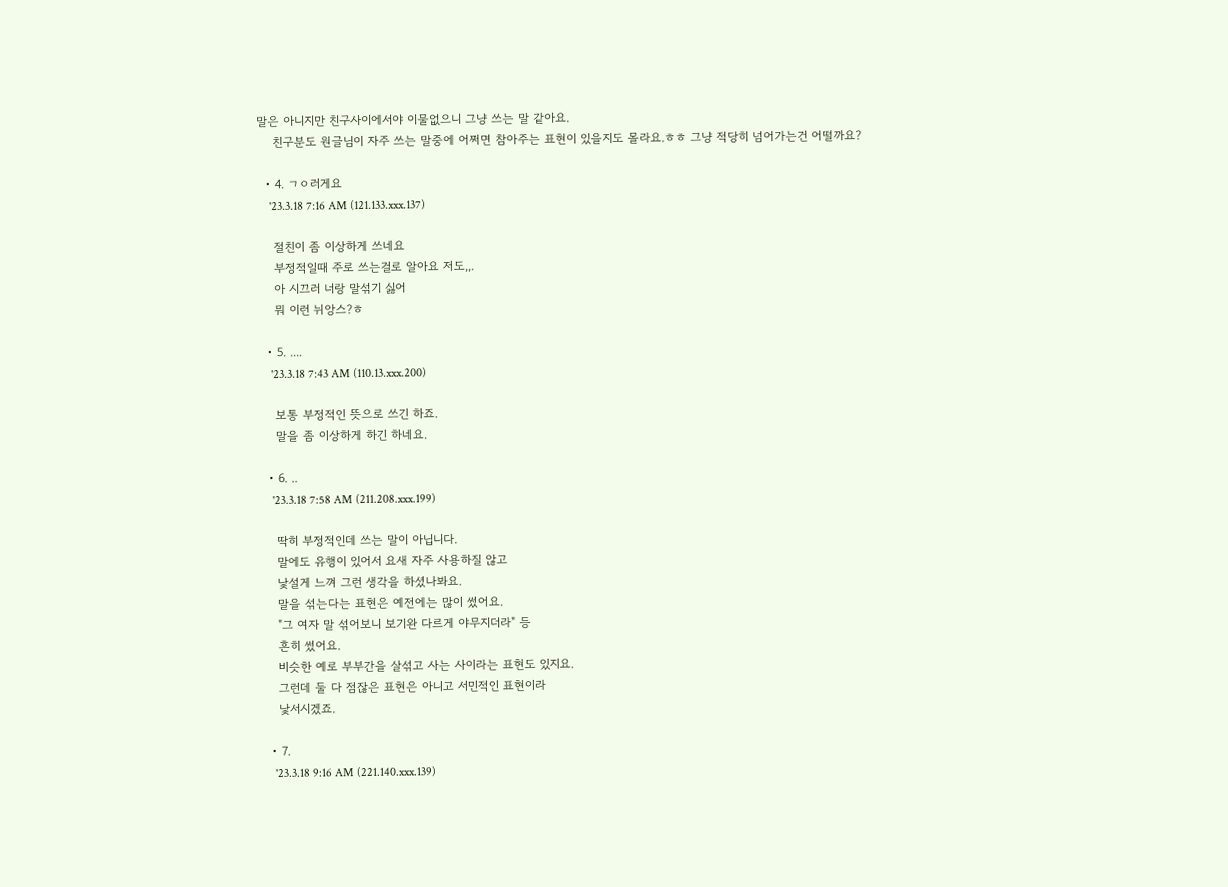말은 아니지만 친구사이에서야 이물없으니 그냥 쓰는 말 같아요.
    친구분도 원글님이 자주 쓰는 말중에 어쩌면 참아주는 표현이 있을지도 몰라요.ㅎㅎ 그냥 적당히 넘어가는건 어떨까요?

  • 4. ㄱㅇ러게요
    '23.3.18 7:16 AM (121.133.xxx.137)

    절친이 좀 이상하게 쓰네요
    부정적일때 주로 쓰는걸로 알아요 저도,,.
    아 시끄러 너랑 말섞기 싫어
    뭐 이런 뉘앙스?ㅎ

  • 5. ....
    '23.3.18 7:43 AM (110.13.xxx.200)

    보통 부정적인 뜻으로 쓰긴 하죠.
    말을 좀 이상하게 하긴 하네요.

  • 6. ..
    '23.3.18 7:58 AM (211.208.xxx.199)

    딱히 부정적인데 쓰는 말이 아닙니다.
    말에도 유행이 있어서 요새 자주 사용하질 않고
    낯설게 느껴 그런 생각을 하셨나봐요.
    말을 섞는다는 표현은 예전에는 많이 썼어요.
    "그 여자 말 섞어보니 보기완 다르게 야무지더라" 등
    흔히 썼어요.
    비슷한 예로 부부간을 살섞고 사는 사이라는 표현도 있지요.
    그런데 둘 다 점잖은 표현은 아니고 서민적인 표현이라
    낯서시겠죠.

  • 7.
    '23.3.18 9:16 AM (221.140.xxx.139)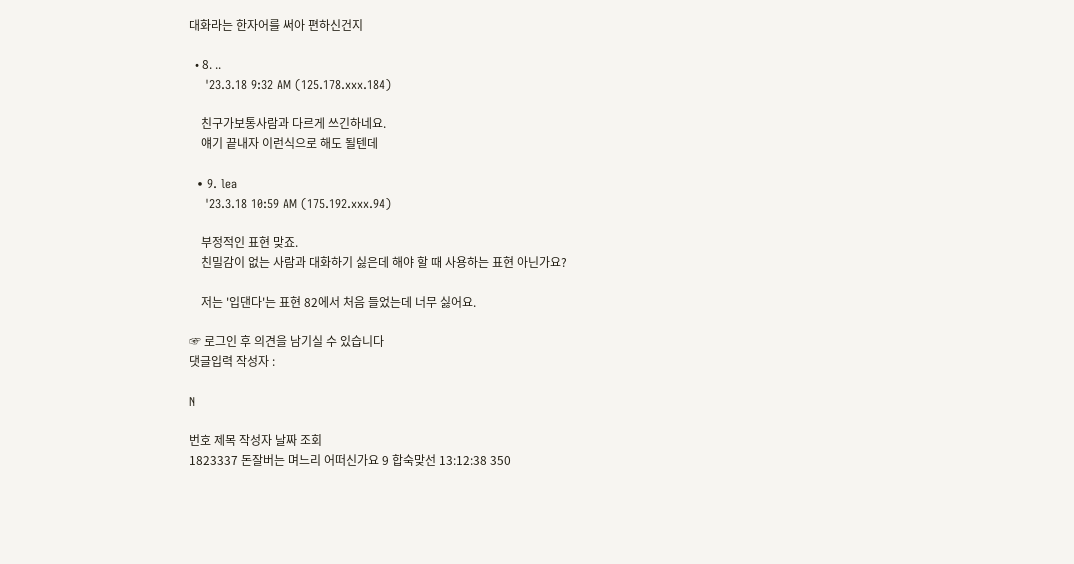대화라는 한자어를 써아 편하신건지

  • 8. ..
    '23.3.18 9:32 AM (125.178.xxx.184)

    친구가보통사람과 다르게 쓰긴하네요.
    얘기 끝내자 이런식으로 해도 될텐데

  • 9. lea
    '23.3.18 10:59 AM (175.192.xxx.94)

    부정적인 표현 맞죠.
    친밀감이 없는 사람과 대화하기 싫은데 해야 할 때 사용하는 표현 아닌가요?

    저는 '입댄다'는 표현 82에서 처음 들었는데 너무 싫어요.

☞ 로그인 후 의견을 남기실 수 있습니다
댓글입력 작성자 :

N

번호 제목 작성자 날짜 조회
1823337 돈잘버는 며느리 어떠신가요 9 합숙맞선 13:12:38 350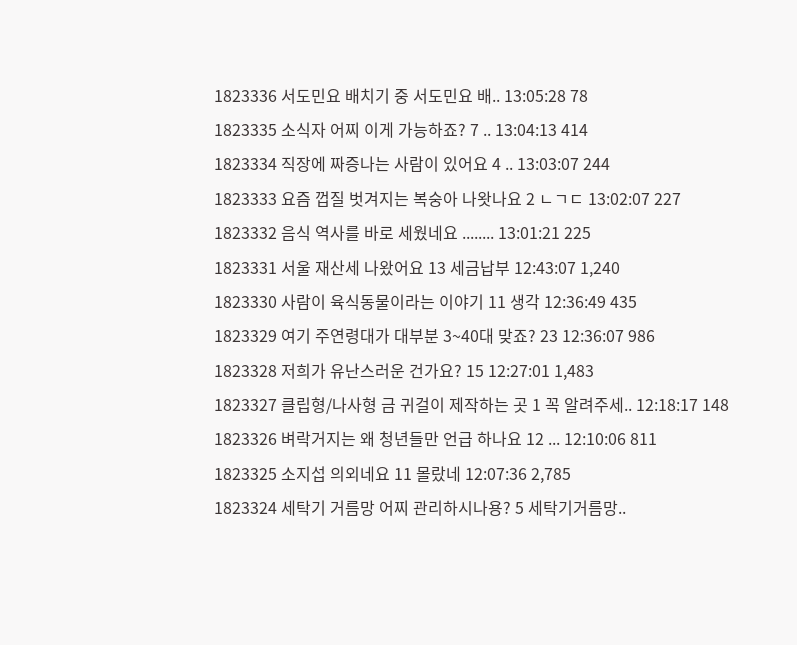1823336 서도민요 배치기 중 서도민요 배.. 13:05:28 78
1823335 소식자 어찌 이게 가능하죠? 7 .. 13:04:13 414
1823334 직장에 짜증나는 사람이 있어요 4 .. 13:03:07 244
1823333 요즘 껍질 벗겨지는 복숭아 나왓나요 2 ㄴㄱㄷ 13:02:07 227
1823332 음식 역사를 바로 세웠네요 ........ 13:01:21 225
1823331 서울 재산세 나왔어요 13 세금납부 12:43:07 1,240
1823330 사람이 육식동물이라는 이야기 11 생각 12:36:49 435
1823329 여기 주연령대가 대부분 3~40대 맞죠? 23 12:36:07 986
1823328 저희가 유난스러운 건가요? 15 12:27:01 1,483
1823327 클립형/나사형 금 귀걸이 제작하는 곳 1 꼭 알려주세.. 12:18:17 148
1823326 벼락거지는 왜 청년들만 언급 하나요 12 ... 12:10:06 811
1823325 소지섭 의외네요 11 몰랐네 12:07:36 2,785
1823324 세탁기 거름망 어찌 관리하시나용? 5 세탁기거름망..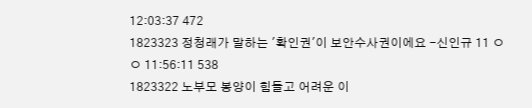12:03:37 472
1823323 정청래가 말하는 '확인권'이 보안수사권이에요 -신인규 11 ㅇㅇ 11:56:11 538
1823322 노부모 봉양이 힘들고 어려운 이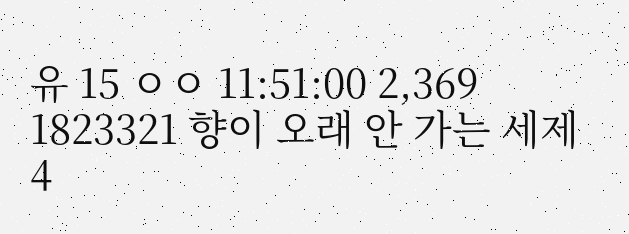유 15 ㅇㅇ 11:51:00 2,369
1823321 향이 오래 안 가는 세제 4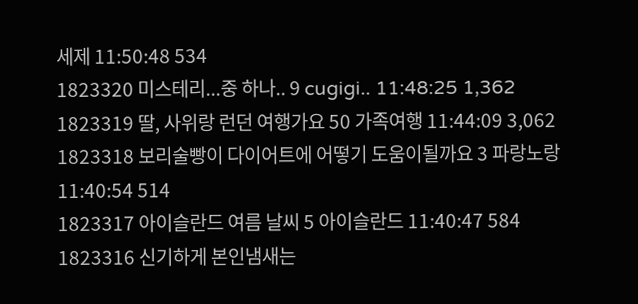세제 11:50:48 534
1823320 미스테리...중 하나.. 9 cugigi.. 11:48:25 1,362
1823319 딸, 사위랑 런던 여행가요 50 가족여행 11:44:09 3,062
1823318 보리술빵이 다이어트에 어떻기 도움이될까요 3 파랑노랑 11:40:54 514
1823317 아이슬란드 여름 날씨 5 아이슬란드 11:40:47 584
1823316 신기하게 본인냄새는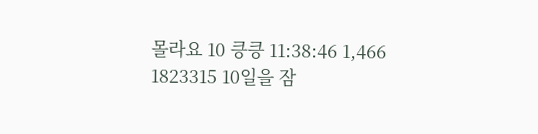몰라요 10 킁킁 11:38:46 1,466
1823315 10일을 잠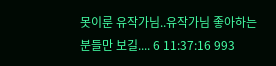못이룬 유작가님..유작가님 좋아하는 분들만 보길.... 6 11:37:16 993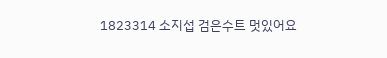1823314 소지섭 검은수트 멋있어요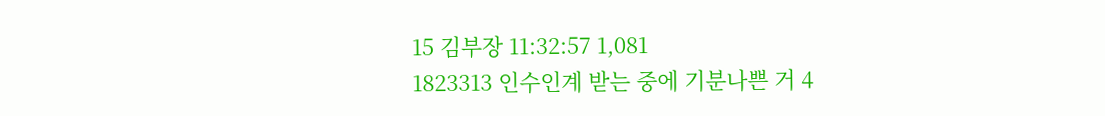15 김부장 11:32:57 1,081
1823313 인수인계 받는 중에 기분나쁜 거 4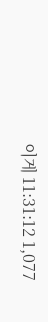이게 11:31:12 1,077